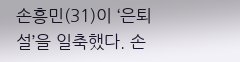손흥민(31)이 ‘은퇴설’을 일축했다. 손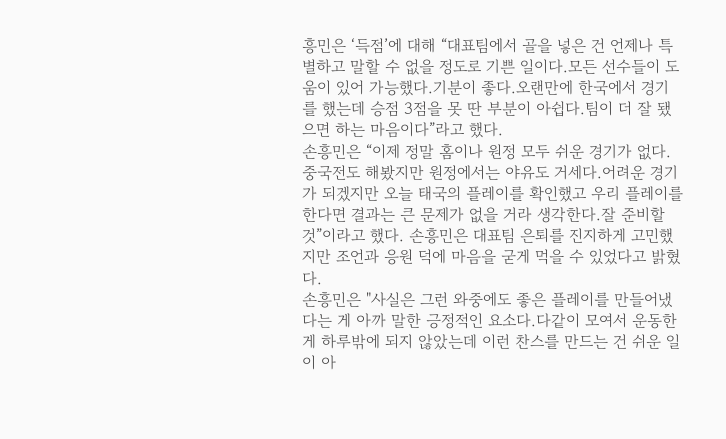흥민은 ‘득점’에 대해 “대표팀에서 골을 넣은 건 언제나 특별하고 말할 수 없을 정도로 기쁜 일이다.모든 선수들이 도움이 있어 가능했다.기분이 좋다.오랜만에 한국에서 경기를 했는데 승점 3점을 못 딴 부분이 아쉽다.팀이 더 잘 됐으면 하는 마음이다”라고 했다.
손흥민은 “이제 정말 홈이나 원정 모두 쉬운 경기가 없다.중국전도 해봤지만 원정에서는 야유도 거세다.어려운 경기가 되겠지만 오늘 태국의 플레이를 확인했고 우리 플레이를 한다면 결과는 큰 문제가 없을 거라 생각한다.잘 준비할 것”이라고 했다. 손흥민은 대표팀 은퇴를 진지하게 고민했지만 조언과 응원 덕에 마음을 굳게 먹을 수 있었다고 밝혔다.
손흥민은 "사실은 그런 와중에도 좋은 플레이를 만들어냈다는 게 아까 말한 긍정적인 요소다.다같이 모여서 운동한 게 하루밖에 되지 않았는데 이런 찬스를 만드는 건 쉬운 일이 아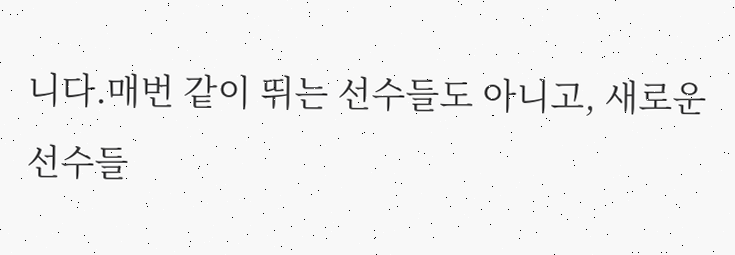니다.매번 같이 뛰는 선수들도 아니고, 새로운 선수들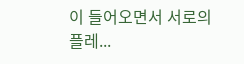이 들어오면서 서로의 플레...